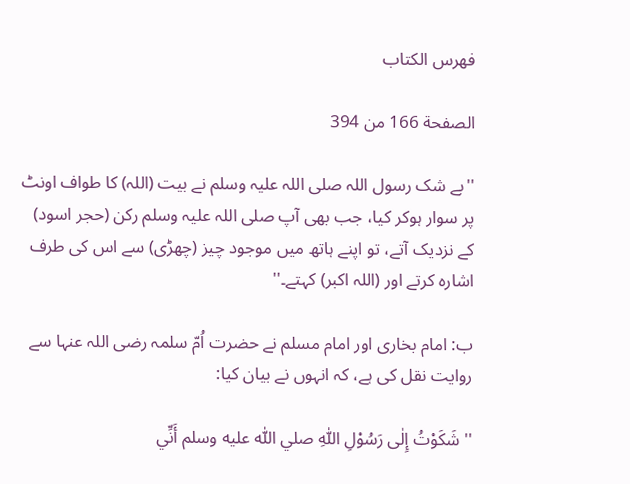فهرس الكتاب

الصفحة 166 من 394

''بے شک رسول اللہ صلی اللہ علیہ وسلم نے بیت (اللہ) کا طواف اونٹ پر سوار ہوکر کیا، جب بھی آپ صلی اللہ علیہ وسلم رکن (حجر اسود) کے نزدیک آتے، تو اپنے ہاتھ میں موجود چیز (چھڑی) سے اس کی طرف اشارہ کرتے اور (اللہ اکبر) کہتے۔''

ب: امام بخاری اور امام مسلم نے حضرت اُمّ سلمہ رضی اللہ عنہا سے روایت نقل کی ہے، کہ انہوں نے بیان کیا:

''شَکَوْتُ إِلٰی رَسُوْلِ اللّٰہِ صلي اللّٰه عليه وسلم أَنِّي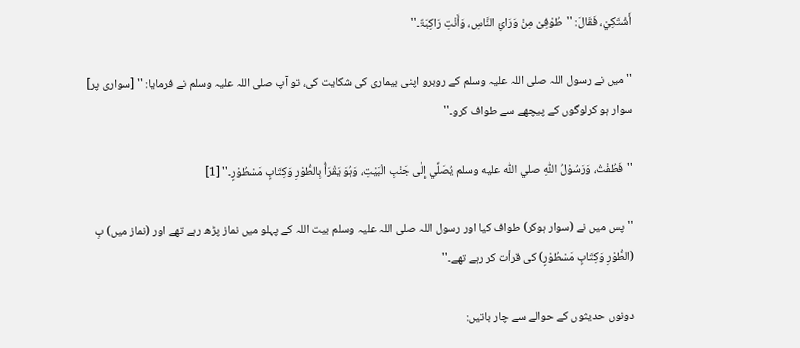أَشْتَکِيْ، فَقَالَ: ''طُوْفِیْ مِنْ وَرَائِ النَّاسِ، وَأَنْتِ رَاکِبَۃٌ۔''

''میں نے رسول اللہ صلی اللہ علیہ وسلم کے روبرو اپنی بیماری کی شکایت کی، تو آپ صلی اللہ علیہ وسلم نے فرمایا: '' [سواری پر] سوار ہو کرلوگوں کے پیچھے سے طواف کرو۔''

''فَطُفْتُ، وَرَسُوْلُ اللّٰہِ صلي اللّٰه عليه وسلم یُصَلِّي إِلٰی جَنْبِ الْبَیْتِ، وَہُوَ یَقْرَأُ بِالطُّوْرِ وَکِتَابٍ مَسْطُوْرٍ۔'' [1]

''پس میں نے (سوار ہوکر) طواف کیا اور رسول اللہ صلی اللہ علیہ وسلم بیت اللہ کے پہلو میں نماز پڑھ رہے تھے اور (نماز میں) بِ (الطُّوْرِ وَکِتَابٍ مَسْطُوْرٍ) کی قرأت کر رہے تھے۔''

دونوں حدیثوں کے حوالے سے چار باتیں: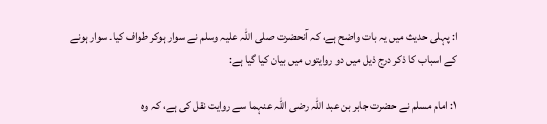ا: پہلی حدیث میں یہ بات واضح ہے، کہ آنحضرت صلی اللہ علیہ وسلم نے سوار ہوکر طواف کیا۔ سوار ہونے کے اسباب کا ذکر درج ذیل میں دو روایتوں میں بیان کیا گیا ہے:

۱: امام مسلم نے حضرت جابر بن عبد اللہ رضی اللہ عنہما سے روایت نقل کی ہے، کہ وہ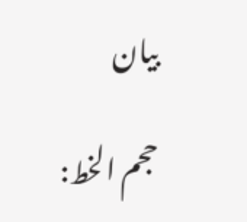بیان

حجم الخط: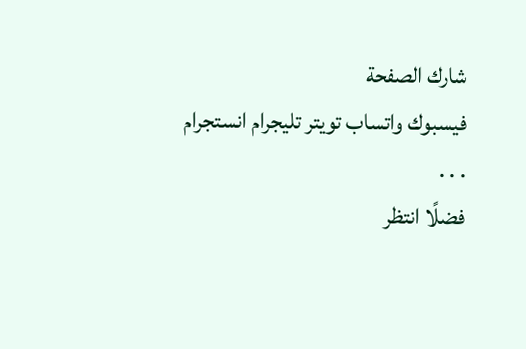شارك الصفحة
فيسبوك واتساب تويتر تليجرام انستجرام
. . .
فضلًا انتظر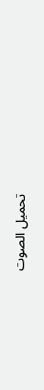تحميل الصوت